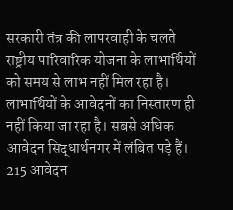सरकारी तंत्र की लापरवाही के चलते राष्ट्रीय पारिवारिक योजना के लाभार्थियों को समय से लाभ नहीं मिल रहा है। लाभार्थियों के आवेदनों का निस्तारण ही नहीं किया जा रहा है। सबसे अधिक आवेदन सिद्धार्थनगर में लंबित पड़े हैं।
215 आवेदन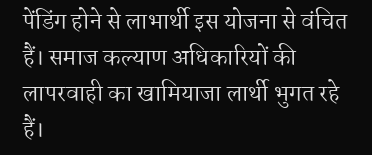पेंडिंग होने से लाभार्थी इस योजना से वंचित हैं। समाज कल्याण अधिकारियों की लापरवाही का खामियाजा लार्थी भुगत रहे हैं।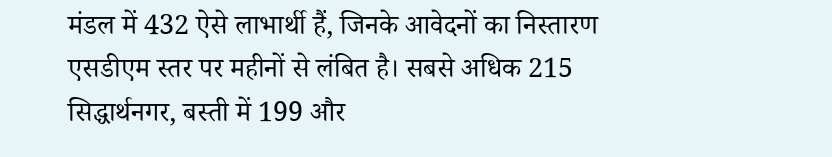मंडल में 432 ऐसे लाभार्थी हैं, जिनके आवेदनों का निस्तारण एसडीएम स्तर पर महीनों से लंबित है। सबसे अधिक 215 सिद्धार्थनगर, बस्ती में 199 और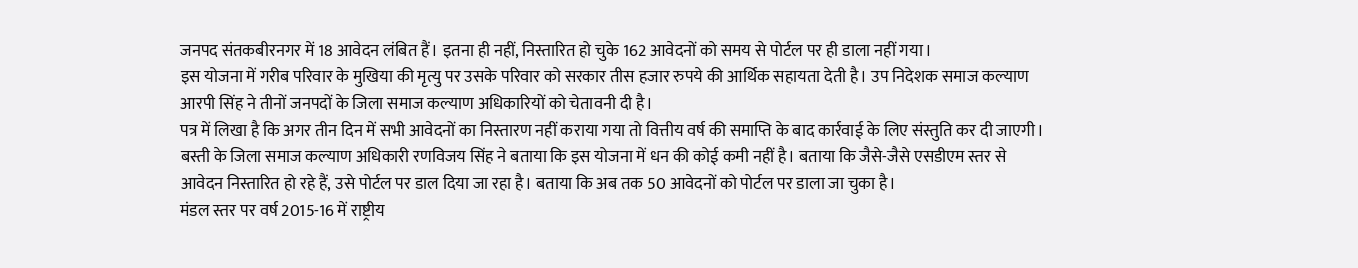जनपद संतकबीरनगर में 18 आवेदन लंबित हैं। इतना ही नहीं, निस्तारित हो चुके 162 आवेदनों को समय से पोर्टल पर ही डाला नहीं गया।
इस योजना में गरीब परिवार के मुखिया की मृत्यु पर उसके परिवार को सरकार तीस हजार रुपये की आर्थिक सहायता देती है। उप निदेशक समाज कल्याण आरपी सिंह ने तीनों जनपदों के जिला समाज कल्याण अधिकारियों को चेतावनी दी है।
पत्र में लिखा है कि अगर तीन दिन में सभी आवेदनों का निस्तारण नहीं कराया गया तो वित्तीय वर्ष की समाप्ति के बाद कार्रवाई के लिए संस्तुति कर दी जाएगी। बस्ती के जिला समाज कल्याण अधिकारी रणविजय सिंह ने बताया कि इस योजना में धन की कोई कमी नहीं है। बताया कि जैसे-जैसे एसडीएम स्तर से आवेदन निस्तारित हो रहे हैं, उसे पोर्टल पर डाल दिया जा रहा है। बताया कि अब तक 50 आवेदनों को पोर्टल पर डाला जा चुका है।
मंडल स्तर पर वर्ष 2015-16 में राष्ट्रीय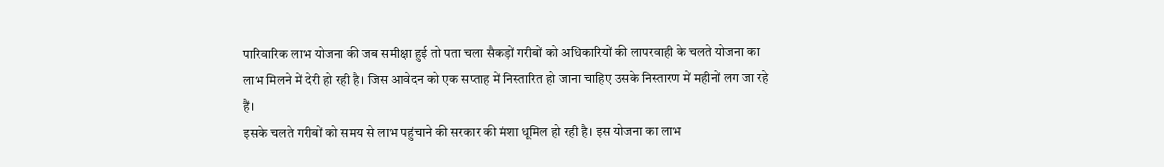पारिवारिक लाभ योजना की जब समीक्षा हुई तो पता चला सैकड़ों गरीबों को अधिकारियों की लापरवाही के चलते योजना का लाभ मिलने में देरी हो रही है। जिस आवेदन को एक सप्ताह में निस्तारित हो जाना चाहिए उसके निस्तारण में महीनों लग जा रहे हैं।
इसके चलते गरीबों को समय से लाभ पहुंचाने की सरकार की मंशा धूमिल हो रही है। इस योजना का लाभ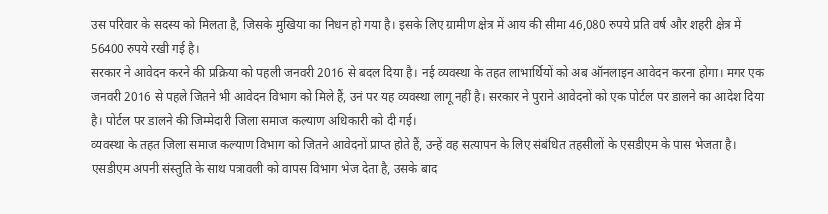उस परिवार के सदस्य को मिलता है, जिसके मुखिया का निधन हो गया है। इसके लिए ग्रामीण क्षेत्र में आय की सीमा 46,080 रुपये प्रति वर्ष और शहरी क्षेत्र में 56400 रुपये रखी गई है।
सरकार ने आवेदन करने की प्रक्रिया को पहली जनवरी 2016 से बदल दिया है। नई व्यवस्था के तहत लाभार्थियों को अब ऑनलाइन आवेदन करना होगा। मगर एक जनवरी 2016 से पहले जितने भी आवेदन विभाग को मिले हैं, उनं पर यह व्यवस्था लागू नहीं है। सरकार ने पुराने आवेदनों को एक पोर्टल पर डालने का आदेश दिया है। पोर्टल पर डालने की जिम्मेदारी जिला समाज कल्याण अधिकारी को दी गई।
व्यवस्था के तहत जिला समाज कल्याण विभाग को जितने आवेदनों प्राप्त होते हैं, उन्हें वह सत्यापन के लिए संबंधित तहसीलों के एसडीएम के पास भेजता है। एसडीएम अपनी संस्तुति के साथ पत्रावली को वापस विभाग भेज देता है, उसके बाद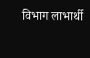विभाग लाभार्थी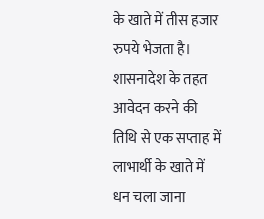के खाते में तीस हजार रुपये भेजता है।
शासनादेश के तहत आवेदन करने की तिथि से एक सप्ताह में लाभार्थी के खाते में धन चला जाना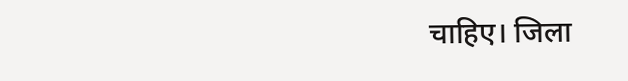चाहिए। जिला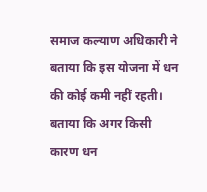समाज कल्याण अधिकारी ने बताया कि इस योजना में धन की कोई कमी नहीं रहती। बताया कि अगर किसी कारण धन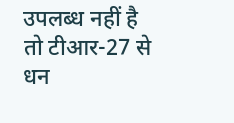उपलब्ध नहीं है तो टीआर-27 से धन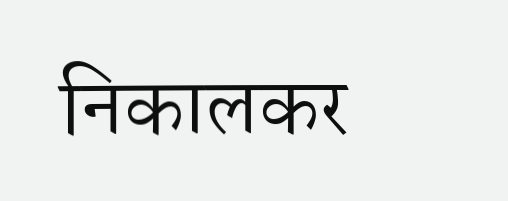निकालकर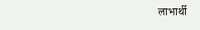लाभार्थी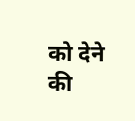को देने की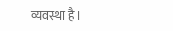व्यवस्था है।